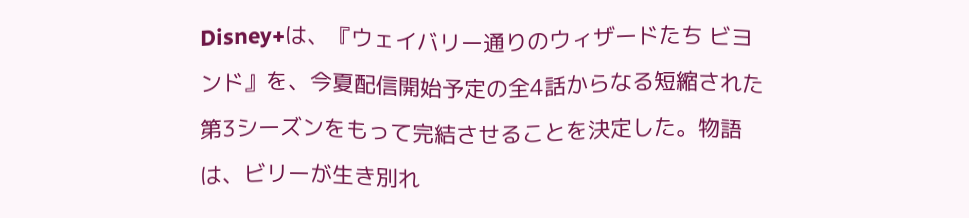Disney+は、『ウェイバリー通りのウィザードたち ビヨンド』を、今夏配信開始予定の全4話からなる短縮された第3シーズンをもって完結させることを決定した。物語は、ビリーが生き別れ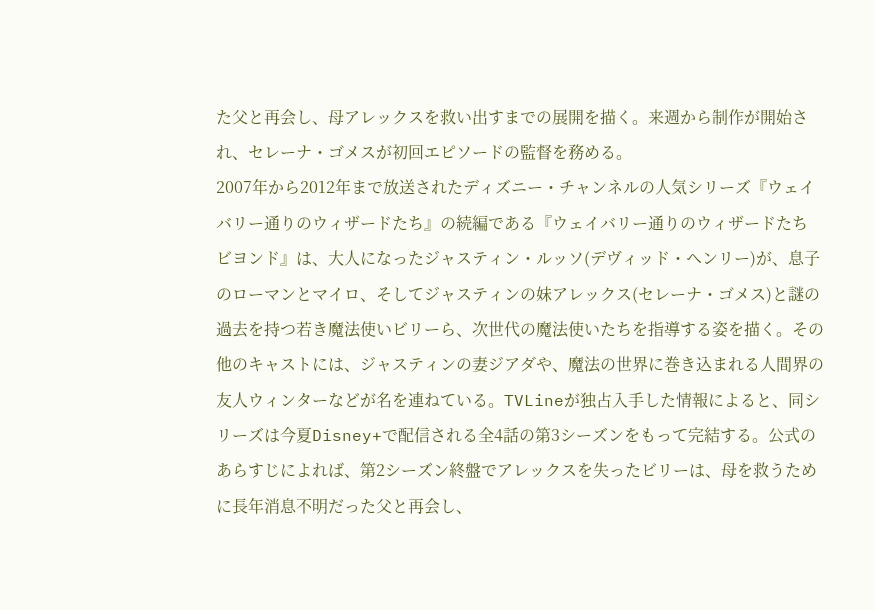た父と再会し、母アレックスを救い出すまでの展開を描く。来週から制作が開始され、セレーナ・ゴメスが初回エピソードの監督を務める。
2007年から2012年まで放送されたディズニー・チャンネルの人気シリーズ『ウェイバリー通りのウィザードたち』の続編である『ウェイバリー通りのウィザードたち ビヨンド』は、大人になったジャスティン・ルッソ(デヴィッド・ヘンリー)が、息子のローマンとマイロ、そしてジャスティンの妹アレックス(セレーナ・ゴメス)と謎の過去を持つ若き魔法使いビリーら、次世代の魔法使いたちを指導する姿を描く。その他のキャストには、ジャスティンの妻ジアダや、魔法の世界に巻き込まれる人間界の友人ウィンターなどが名を連ねている。TVLineが独占入手した情報によると、同シリーズは今夏Disney+で配信される全4話の第3シーズンをもって完結する。公式のあらすじによれば、第2シーズン終盤でアレックスを失ったビリーは、母を救うために長年消息不明だった父と再会し、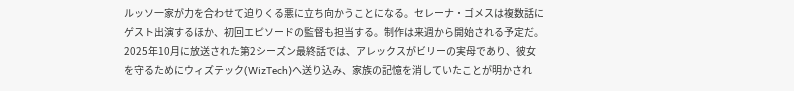ルッソ一家が力を合わせて迫りくる悪に立ち向かうことになる。セレーナ・ゴメスは複数話にゲスト出演するほか、初回エピソードの監督も担当する。制作は来週から開始される予定だ。2025年10月に放送された第2シーズン最終話では、アレックスがビリーの実母であり、彼女を守るためにウィズテック(WizTech)へ送り込み、家族の記憶を消していたことが明かされ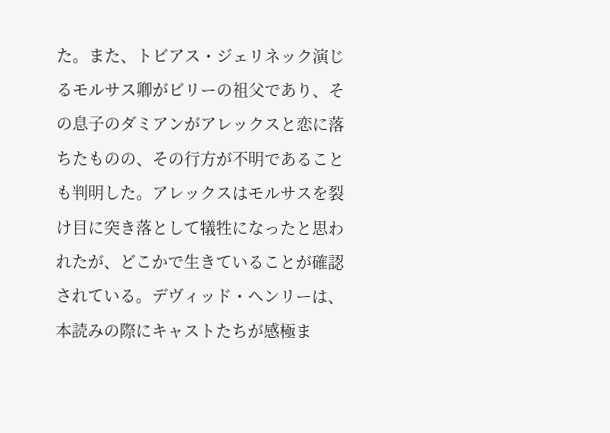た。また、トビアス・ジェリネック演じるモルサス卿がビリーの祖父であり、その息子のダミアンがアレックスと恋に落ちたものの、その行方が不明であることも判明した。アレックスはモルサスを裂け目に突き落として犠牲になったと思われたが、どこかで生きていることが確認されている。デヴィッド・ヘンリーは、本読みの際にキャストたちが感極ま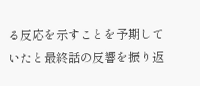る反応を示すことを予期していたと最終話の反響を振り返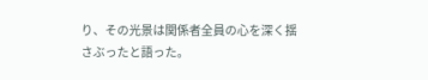り、その光景は関係者全員の心を深く揺さぶったと語った。